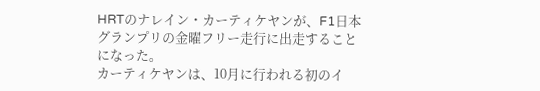HRTのナレイン・カーティケヤンが、F1日本グランプリの金曜フリー走行に出走することになった。
カーティケヤンは、10月に行われる初のイ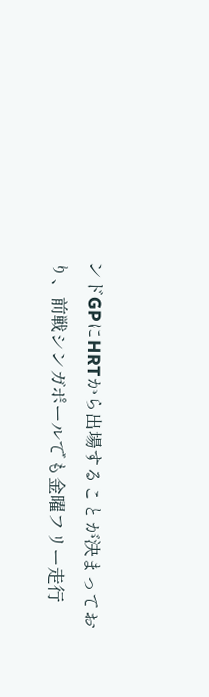ンドGPにHRTから出場することが決まっており、前戦シンガポールでも金曜フリー走行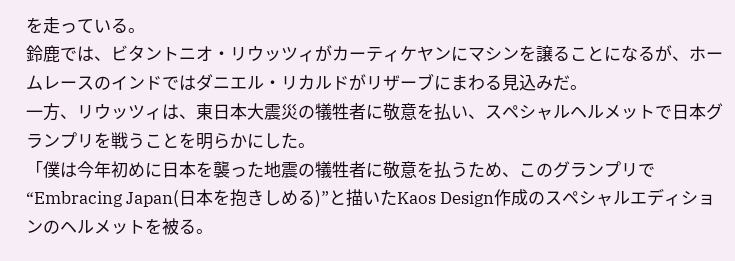を走っている。
鈴鹿では、ビタントニオ・リウッツィがカーティケヤンにマシンを譲ることになるが、ホームレースのインドではダニエル・リカルドがリザーブにまわる見込みだ。
一方、リウッツィは、東日本大震災の犠牲者に敬意を払い、スペシャルヘルメットで日本グランプリを戦うことを明らかにした。
「僕は今年初めに日本を襲った地震の犠牲者に敬意を払うため、このグランプリで“Embracing Japan(日本を抱きしめる)”と描いたKaos Design作成のスペシャルエディションのヘルメットを被る。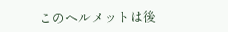このヘルメットは後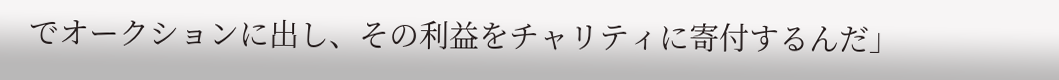でオークションに出し、その利益をチャリティに寄付するんだ」